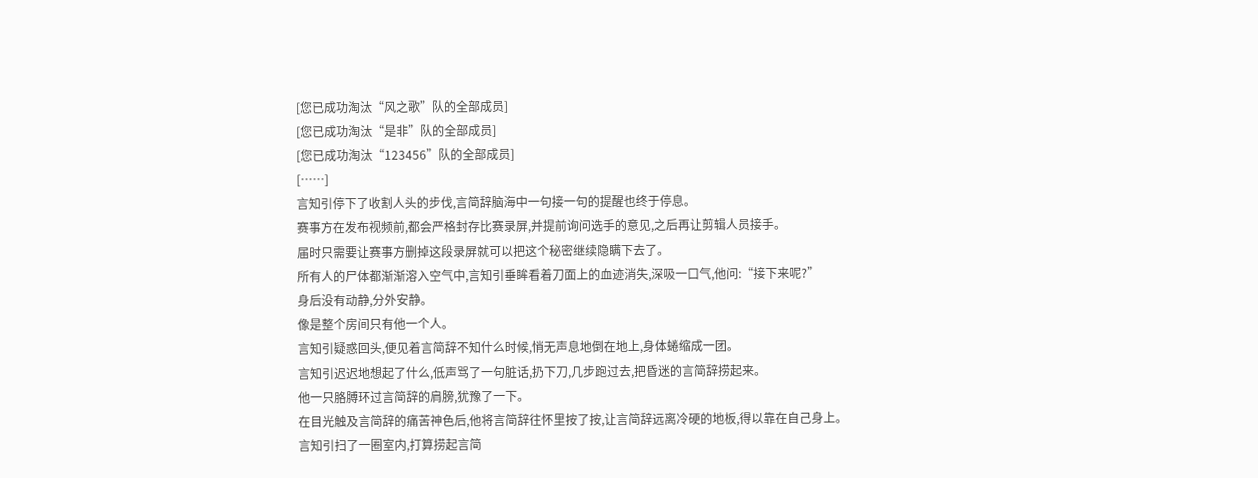[您已成功淘汰“风之歌”队的全部成员]
[您已成功淘汰“是非”队的全部成员]
[您已成功淘汰“123456”队的全部成员]
[……]
言知引停下了收割人头的步伐,言简辞脑海中一句接一句的提醒也终于停息。
赛事方在发布视频前,都会严格封存比赛录屏,并提前询问选手的意见,之后再让剪辑人员接手。
届时只需要让赛事方删掉这段录屏就可以把这个秘密继续隐瞒下去了。
所有人的尸体都渐渐溶入空气中,言知引垂眸看着刀面上的血迹消失,深吸一口气,他问:“接下来呢?”
身后没有动静,分外安静。
像是整个房间只有他一个人。
言知引疑惑回头,便见着言简辞不知什么时候,悄无声息地倒在地上,身体蜷缩成一团。
言知引迟迟地想起了什么,低声骂了一句脏话,扔下刀,几步跑过去,把昏迷的言简辞捞起来。
他一只胳膊环过言简辞的肩膀,犹豫了一下。
在目光触及言简辞的痛苦神色后,他将言简辞往怀里按了按,让言简辞远离冷硬的地板,得以靠在自己身上。
言知引扫了一圈室内,打算捞起言简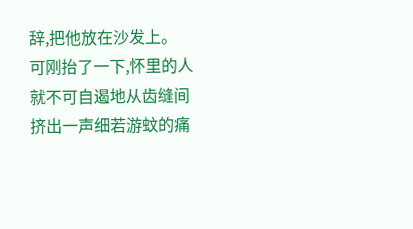辞,把他放在沙发上。
可刚抬了一下,怀里的人就不可自遏地从齿缝间挤出一声细若游蚊的痛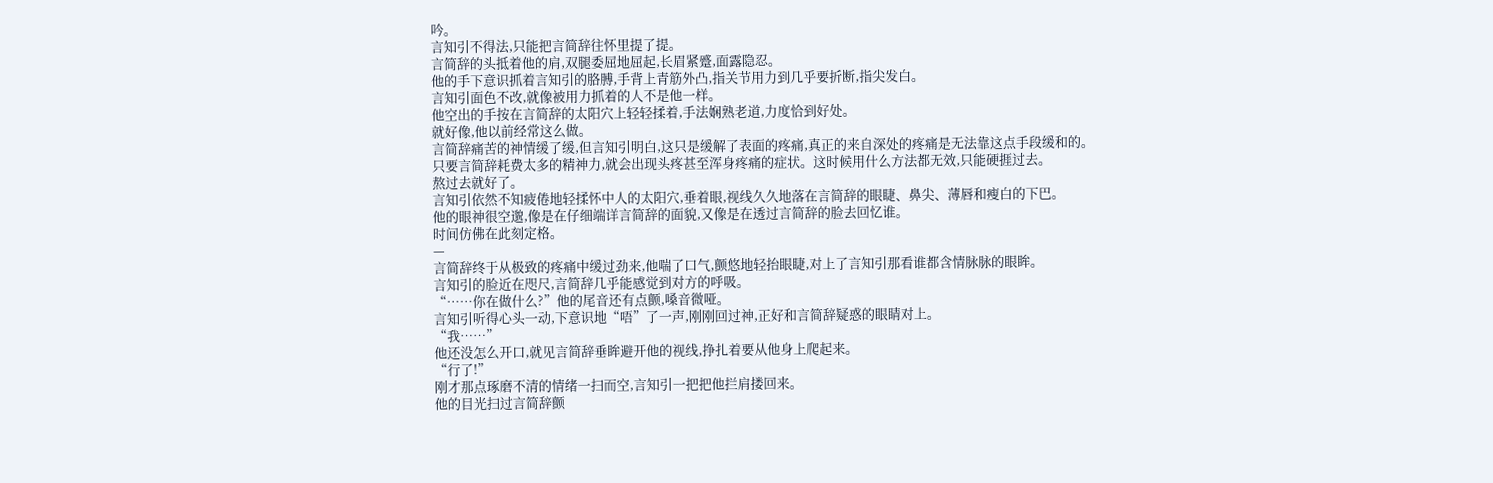吟。
言知引不得法,只能把言简辞往怀里提了提。
言简辞的头抵着他的肩,双腿委屈地屈起,长眉紧蹙,面露隐忍。
他的手下意识抓着言知引的胳膊,手背上青筋外凸,指关节用力到几乎要折断,指尖发白。
言知引面色不改,就像被用力抓着的人不是他一样。
他空出的手按在言简辞的太阳穴上轻轻揉着,手法娴熟老道,力度恰到好处。
就好像,他以前经常这么做。
言简辞痛苦的神情缓了缓,但言知引明白,这只是缓解了表面的疼痛,真正的来自深处的疼痛是无法靠这点手段缓和的。
只要言简辞耗费太多的精神力,就会出现头疼甚至浑身疼痛的症状。这时候用什么方法都无效,只能硬捱过去。
熬过去就好了。
言知引依然不知疲倦地轻揉怀中人的太阳穴,垂着眼,视线久久地落在言简辞的眼睫、鼻尖、薄唇和瘦白的下巴。
他的眼神很空邈,像是在仔细端详言简辞的面貌,又像是在透过言简辞的脸去回忆谁。
时间仿佛在此刻定格。
—
言简辞终于从极致的疼痛中缓过劲来,他喘了口气,颤悠地轻抬眼睫,对上了言知引那看谁都含情脉脉的眼眸。
言知引的脸近在咫尺,言简辞几乎能感觉到对方的呼吸。
“……你在做什么?”他的尾音还有点颤,嗓音微哑。
言知引听得心头一动,下意识地“唔”了一声,刚刚回过神,正好和言简辞疑惑的眼睛对上。
“我……”
他还没怎么开口,就见言简辞垂眸避开他的视线,挣扎着要从他身上爬起来。
“行了!”
刚才那点琢磨不清的情绪一扫而空,言知引一把把他拦肩搂回来。
他的目光扫过言简辞颤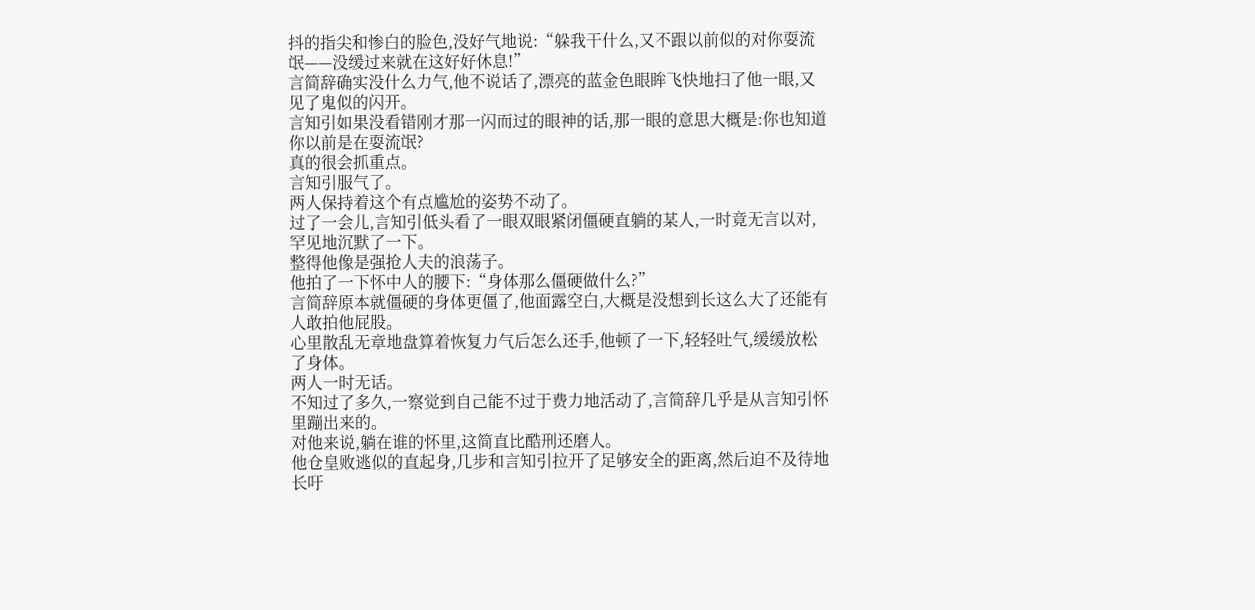抖的指尖和惨白的脸色,没好气地说:“躲我干什么,又不跟以前似的对你耍流氓——没缓过来就在这好好休息!”
言简辞确实没什么力气,他不说话了,漂亮的蓝金色眼眸飞快地扫了他一眼,又见了鬼似的闪开。
言知引如果没看错刚才那一闪而过的眼神的话,那一眼的意思大概是:你也知道你以前是在耍流氓?
真的很会抓重点。
言知引服气了。
两人保持着这个有点尴尬的姿势不动了。
过了一会儿,言知引低头看了一眼双眼紧闭僵硬直躺的某人,一时竟无言以对,罕见地沉默了一下。
整得他像是强抢人夫的浪荡子。
他拍了一下怀中人的腰下:“身体那么僵硬做什么?”
言简辞原本就僵硬的身体更僵了,他面露空白,大概是没想到长这么大了还能有人敢拍他屁股。
心里散乱无章地盘算着恢复力气后怎么还手,他顿了一下,轻轻吐气,缓缓放松了身体。
两人一时无话。
不知过了多久,一察觉到自己能不过于费力地活动了,言简辞几乎是从言知引怀里蹦出来的。
对他来说,躺在谁的怀里,这简直比酷刑还磨人。
他仓皇败逃似的直起身,几步和言知引拉开了足够安全的距离,然后迫不及待地长吁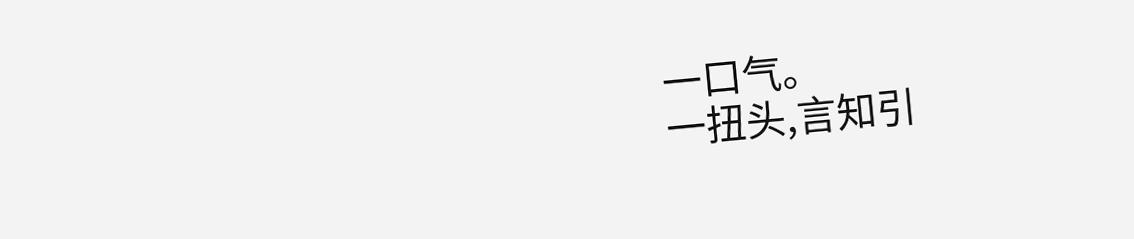一口气。
一扭头,言知引